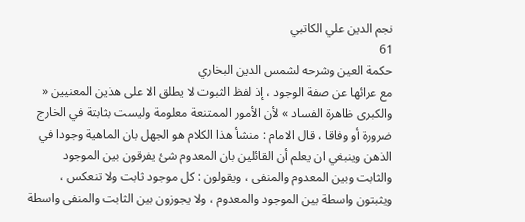نجم الدين علي الكاتبي
61
حكمة العين وشرحه لشمس الدين البخاري
مع عرائها عن صفة الوجود ، إذ لفظ الثبوت لا يطلق الا على هذين المعنيين « والكبرى ظاهرة الفساد » لأن الأمور الممتنعة معلومة وليست بثابتة في الخارج ضرورة أو وفاقا ، قال الامام : منشأ هذا الكلام هو الجهل بان الماهية وجودا في الذهن وينبغي ان يعلم أن القائلين بان المعدوم شئ يفرقون بين الموجود والثابت وبين المعدوم والمنفى ، ويقولون : كل موجود ثابت ولا تنعكس ، ويثبتون واسطة بين الموجود والمعدوم ، ولا يجوزون بين الثابت والمنفى واسطة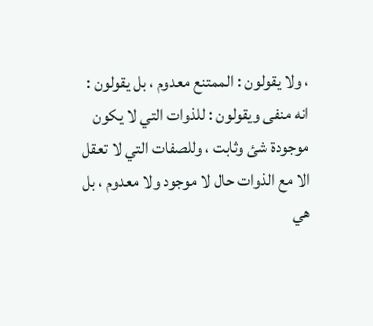، ولا يقولون : الممتنع معدوم ، بل يقولون : انه منفى ويقولون : للذوات التي لا يكون موجودة شئ وثابت ، وللصفات التي لا تعقل الا مع الذوات حال لا موجود ولا معدوم ، بل هي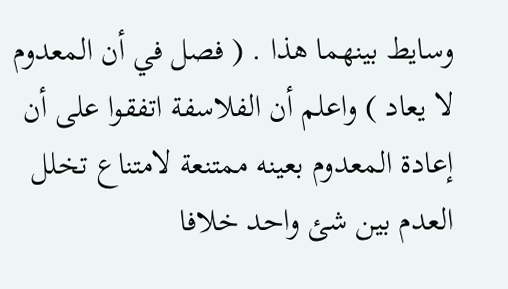وسايط بينهما هذا . ( فصل في أن المعدوم لا يعاد ) واعلم أن الفلاسفة اتفقوا على أن إعادة المعدوم بعينه ممتنعة لامتناع تخلل العدم بين شئ واحد خلافا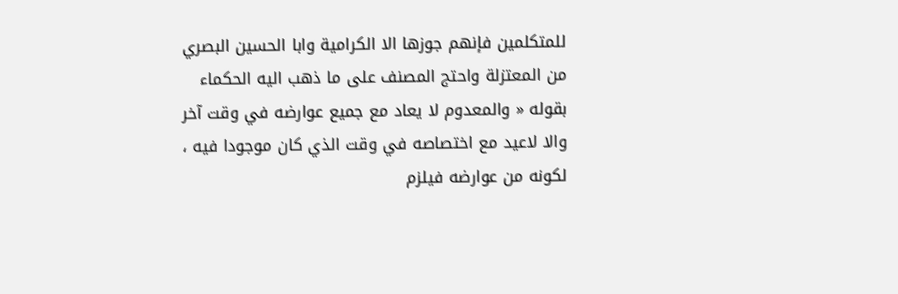للمتكلمين فإنهم جوزها الا الكرامية وابا الحسين البصري من المعتزلة واحتج المصنف على ما ذهب اليه الحكماء بقوله « والمعدوم لا يعاد مع جميع عوارضه في وقت آخر والا لاعيد مع اختصاصه في وقت الذي كان موجودا فيه ، لكونه من عوارضه فيلزم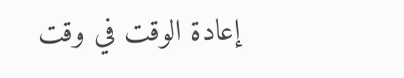إعادة الوقت في وقت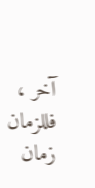آخر ، فللزمان زمان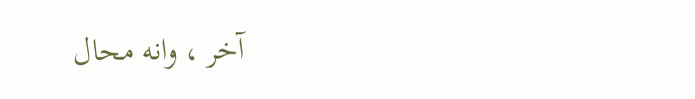آخر ، وانه محال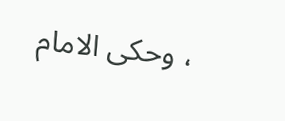، وحكى الامام